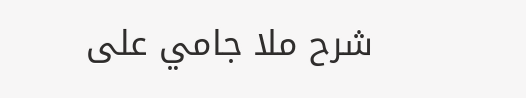شرح ملا جامي على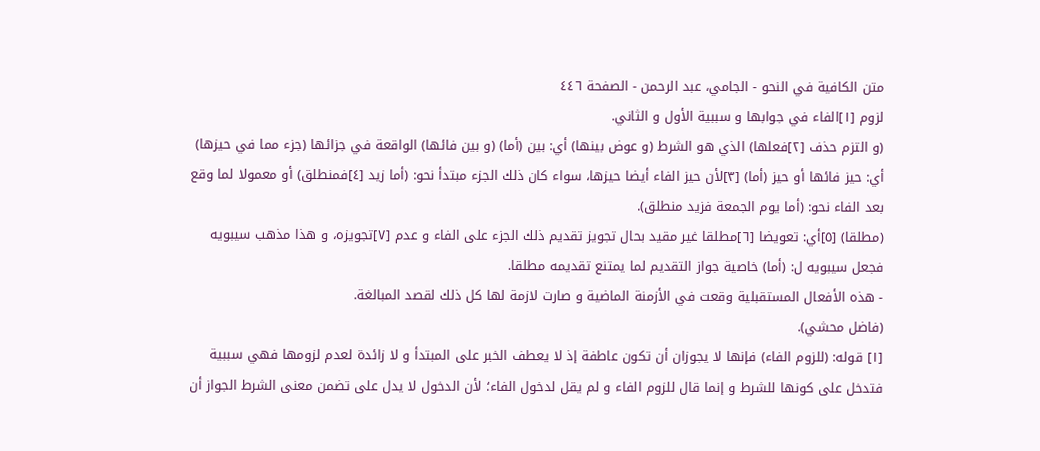متن الكافية في النحو - الجامي، عبد الرحمن - الصفحة ٤٤٦
لزوم [١]الفاء في جوابها و سببية الأول و الثاني.
(و التزم حذف [٢]فعلها) الذي هو الشرط (و عوض بينها) أي: بين (أما) (و بين فائها) الواقعة في جزائها (جزء مما في حيزها) أي: حيز فائها أو حيز (أما) [٣]لأن حيز الفاء أيضا حيزها، سواء كان ذلك الجزء مبتدأ نحو: (أما زيد [٤]فمنطلق) أو معمولا لما وقع بعد الفاء نحو: (أما يوم الجمعة فزيد منطلق).
(مطلقا) [٥]أي: تعويضا [٦]مطلقا غير مقيد بحال تجويز تقديم ذلك الجزء على الفاء و عدم [٧]تجويزه، و هذا مذهب سيبويه فجعل سيبويه ل: (أما) خاصية جواز التقديم لما يمتنع تقديمه مطلقا.
- هذه الأفعال المستقبلية وقعت في الأزمنة الماضية و صارت لازمة لها كل ذلك لقصد المبالغة.
(فاضل محشي).
[١] قوله: (للزوم الفاء) فإنها لا يجوزان أن تكون عاطفة إذ لا يعطف الخبر على المبتدأ و لا زائدة لعدم لزومها فهي سببية فتدخل على كونها للشرط و إنما قال للزوم الفاء و لم يقل لدخول الفاء؛ لأن الدخول لا يدل على تضمن معنى الشرط الجواز أن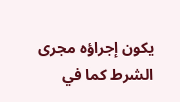يكون إجراؤه مجرى الشرط كما في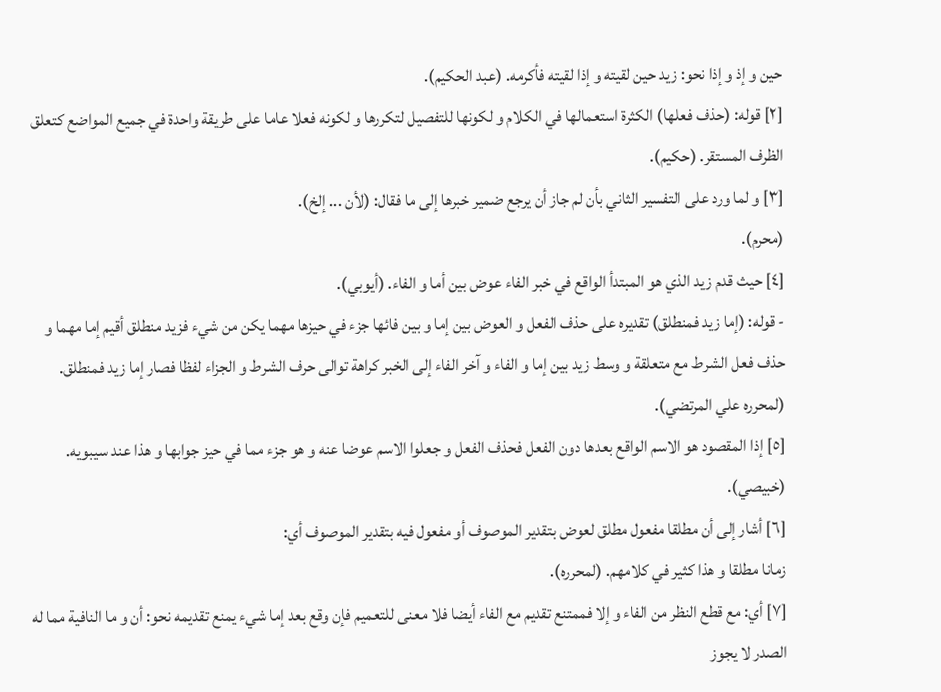حين و إذ و إذا نحو: زيد حين لقيته و إذا لقيته فأكرمه. (عبد الحكيم).
[٢] قوله: (حذف فعلها) الكثرة استعمالها في الكلام و لكونها للتفصيل لتكررها و لكونه فعلا عاما على طريقة واحدة في جميع المواضع كتعلق الظرف المستقر. (حكيم).
[٣] و لما ورد على التفسير الثاني بأن لم جاز أن يرجع ضمير خبرها إلى ما فقال: (لأن ... إلخ).
(محرم).
[٤] حيث قدم زيد الذي هو المبتدأ الواقع في خبر الفاء عوض بين أما و الفاء. (أيوبي).
- قوله: (إما زيد فمنطلق) تقديره على حذف الفعل و العوض بين إما و بين فائها جزء في حيزها مهما يكن من شيء فزيد منطلق أقيم إما مهما و حذف فعل الشرط مع متعلقة و وسط زيد بين إما و الفاء و آخر الفاء إلى الخبر كراهة توالى حرف الشرط و الجزاء لفظا فصار إما زيد فمنطلق.
(لمحرره علي المرتضي).
[٥] إذا المقصود هو الاسم الواقع بعدها دون الفعل فحذف الفعل و جعلوا الاسم عوضا عنه و هو جزء مما في حيز جوابها و هذا عند سيبويه. (خبيصي).
[٦] أشار إلى أن مطلقا مفعول مطلق لعوض بتقدير الموصوف أو مفعول فيه بتقدير الموصوف أي:
زمانا مطلقا و هذا كثير في كلامهم. (لمحرره).
[٧] أي: مع قطع النظر من الفاء و إلا فممتنع تقديم مع الفاء أيضا فلا معنى للتعميم فإن وقع بعد إما شيء يمنع تقديمه نحو: أن و ما النافية مما له الصدر لا يجوز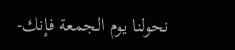نحولنا يوم الجمعة فإنك-